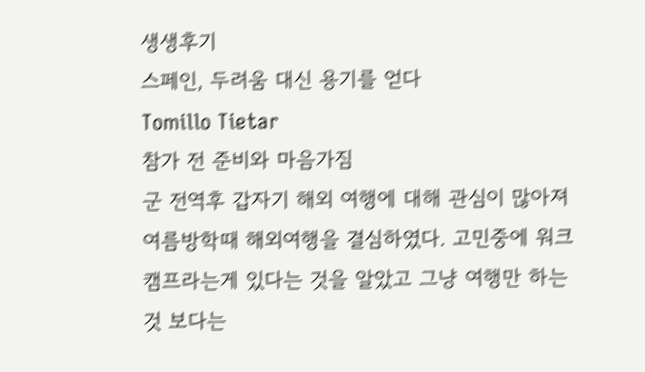생생후기
스페인, 두려움 대신 용기를 얻다
Tomillo Tietar
참가 전 준비와 마음가짐
군 전역후 갑자기 해외 여행에 대해 관심이 많아져 여름방학때 해외여행을 결심하였다. 고민중에 워크캠프라는게 있다는 것을 알았고 그냥 여행만 하는것 보다는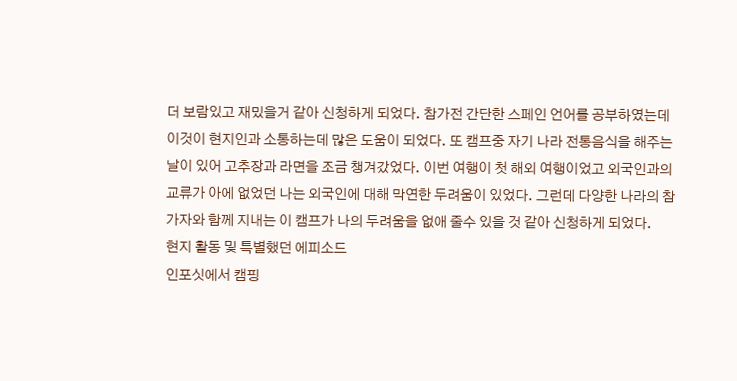더 보람있고 재밌을거 같아 신청하게 되었다. 참가전 간단한 스페인 언어를 공부하였는데 이것이 현지인과 소통하는데 많은 도움이 되었다. 또 캠프중 자기 나라 전통음식을 해주는 날이 있어 고추장과 라면을 조금 챙겨갔었다. 이번 여행이 첫 해외 여행이었고 외국인과의 교류가 아에 없었던 나는 외국인에 대해 막연한 두려움이 있었다. 그런데 다양한 나라의 참가자와 함께 지내는 이 캠프가 나의 두려움을 없애 줄수 있을 것 같아 신청하게 되었다.
현지 활동 및 특별했던 에피소드
인포싯에서 캠핑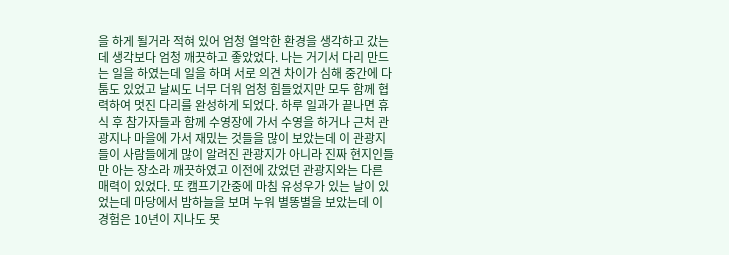을 하게 될거라 적혀 있어 엄청 열악한 환경을 생각하고 갔는데 생각보다 엄청 깨끗하고 좋았었다. 나는 거기서 다리 만드는 일을 하였는데 일을 하며 서로 의견 차이가 심해 중간에 다툼도 있었고 날씨도 너무 더워 엄청 힘들었지만 모두 함께 협력하여 멋진 다리를 완성하게 되었다. 하루 일과가 끝나면 휴식 후 참가자들과 함께 수영장에 가서 수영을 하거나 근처 관광지나 마을에 가서 재밌는 것들을 많이 보았는데 이 관광지들이 사람들에게 많이 알려진 관광지가 아니라 진짜 현지인들만 아는 장소라 깨끗하였고 이전에 갔었던 관광지와는 다른 매력이 있었다. 또 캠프기간중에 마침 유성우가 있는 날이 있었는데 마당에서 밤하늘을 보며 누워 별똥별을 보았는데 이 경험은 10년이 지나도 못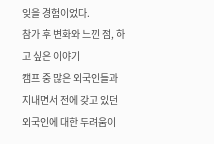잊을 경험이었다.
참가 후 변화와 느낀 점, 하고 싶은 이야기
캠프 중 많은 외국인들과 지내면서 전에 갖고 있던 외국인에 대한 두려움이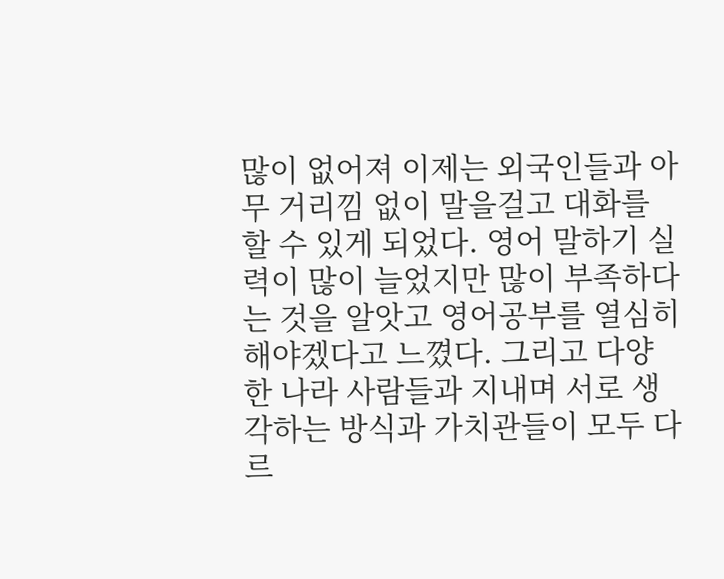많이 없어져 이제는 외국인들과 아무 거리낌 없이 말을걸고 대화를 할 수 있게 되었다. 영어 말하기 실력이 많이 늘었지만 많이 부족하다는 것을 알앗고 영어공부를 열심히 해야겠다고 느꼈다. 그리고 다양한 나라 사람들과 지내며 서로 생각하는 방식과 가치관들이 모두 다르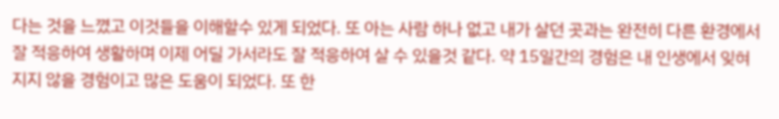다는 것을 느꼈고 이것들을 이해할수 있게 되었다. 또 아는 사람 하나 없고 내가 살던 곳과는 완전히 다른 환경에서 잘 적응하여 생활하며 이제 어딜 가서라도 잘 적응하여 살 수 있을것 같다. 약 15일간의 경험은 내 인생에서 잊혀지지 않을 경험이고 많은 도움이 되었다. 또 한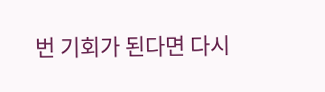번 기회가 된다면 다시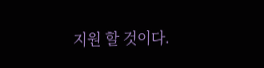지원 할 것이다.